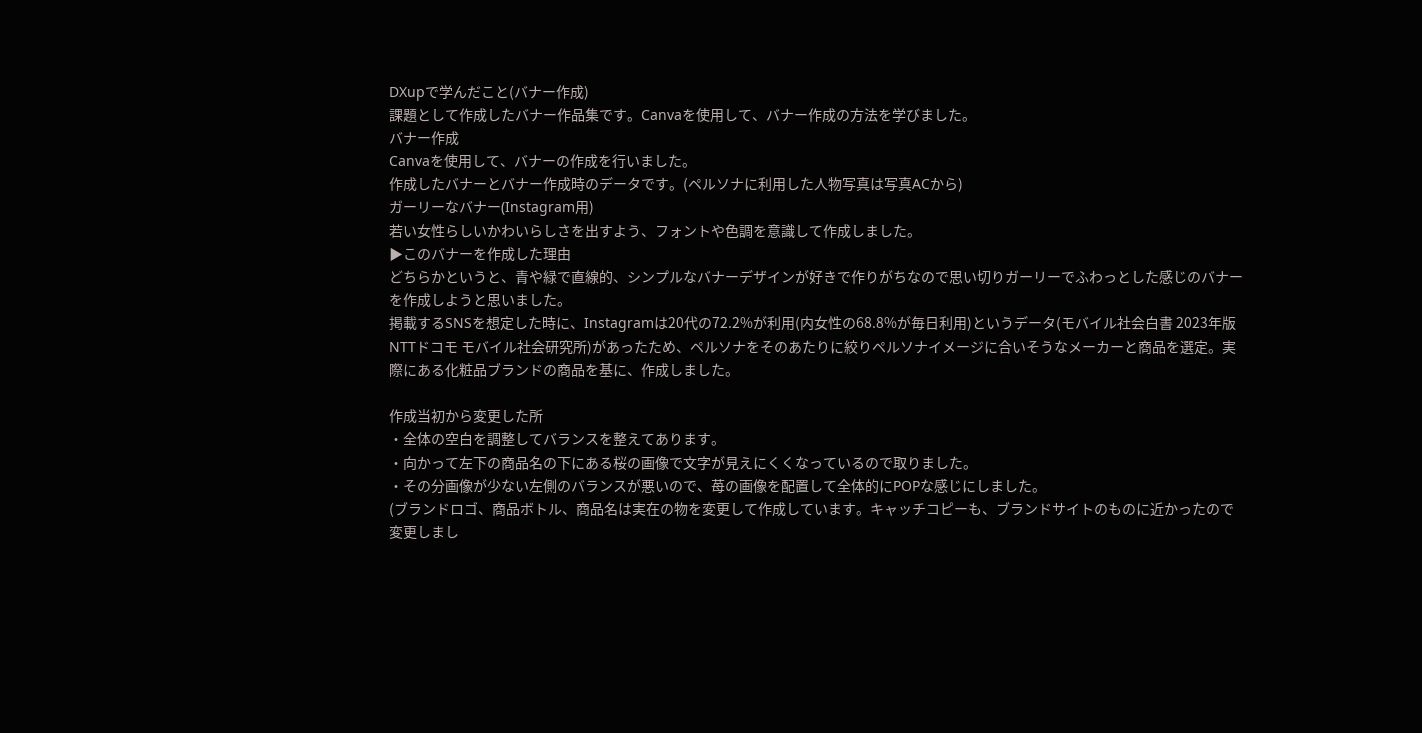DXupで学んだこと(バナー作成)
課題として作成したバナー作品集です。Canvaを使用して、バナー作成の方法を学びました。
バナー作成
Canvaを使用して、バナーの作成を行いました。
作成したバナーとバナー作成時のデータです。(ペルソナに利用した人物写真は写真ACから)
ガーリーなバナー(Instagram用)
若い女性らしいかわいらしさを出すよう、フォントや色調を意識して作成しました。
▶このバナーを作成した理由
どちらかというと、青や緑で直線的、シンプルなバナーデザインが好きで作りがちなので思い切りガーリーでふわっとした感じのバナーを作成しようと思いました。
掲載するSNSを想定した時に、Instagramは20代の72.2%が利用(内女性の68.8%が毎日利用)というデータ(モバイル社会白書 2023年版 NTTドコモ モバイル社会研究所)があったため、ペルソナをそのあたりに絞りペルソナイメージに合いそうなメーカーと商品を選定。実際にある化粧品ブランドの商品を基に、作成しました。

作成当初から変更した所
・全体の空白を調整してバランスを整えてあります。
・向かって左下の商品名の下にある桜の画像で文字が見えにくくなっているので取りました。
・その分画像が少ない左側のバランスが悪いので、苺の画像を配置して全体的にPOPな感じにしました。
(ブランドロゴ、商品ボトル、商品名は実在の物を変更して作成しています。キャッチコピーも、ブランドサイトのものに近かったので変更しまし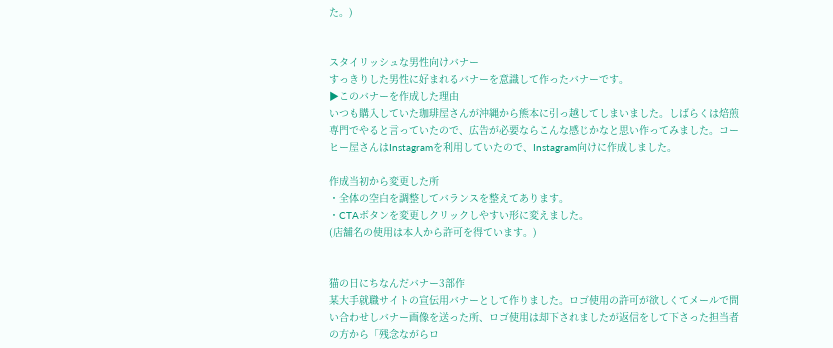た。)


スタイリッシュな男性向けバナー
すっきりした男性に好まれるバナーを意識して作ったバナーです。
▶このバナーを作成した理由
いつも購入していた珈琲屋さんが沖縄から熊本に引っ越してしまいました。しばらくは焙煎専門でやると言っていたので、広告が必要ならこんな感じかなと思い作ってみました。コーヒー屋さんはInstagramを利用していたので、Instagram向けに作成しました。

作成当初から変更した所
・全体の空白を調整してバランスを整えてあります。
・CTAボタンを変更しクリックしやすい形に変えました。
(店舗名の使用は本人から許可を得ています。)


猫の日にちなんだバナー3部作
某大手就職サイトの宣伝用バナーとして作りました。ロゴ使用の許可が欲しくてメールで問い合わせしバナー画像を送った所、ロゴ使用は却下されましたが返信をして下さった担当者の方から「残念ながらロ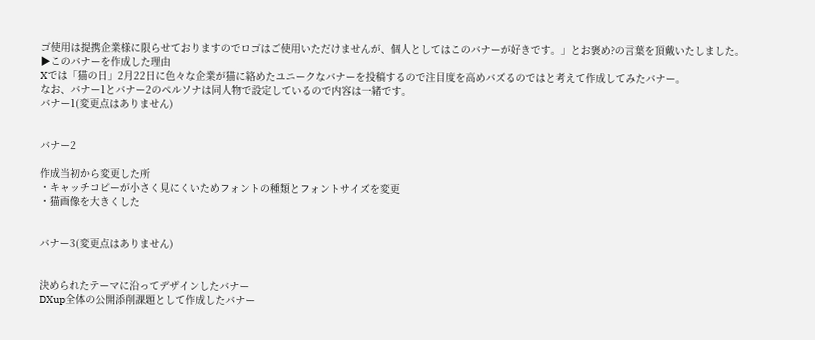ゴ使用は提携企業様に限らせておりますのでロゴはご使用いただけませんが、個人としてはこのバナーが好きです。」とお褒め?の言葉を頂戴いたしました。
▶このバナーを作成した理由
Xでは「猫の日」2月22日に色々な企業が猫に絡めたユニークなバナーを投稿するので注目度を高めバズるのではと考えて作成してみたバナー。
なお、バナー1とバナー2のペルソナは同人物で設定しているので内容は一緒です。
バナー1(変更点はありません)


バナー2

作成当初から変更した所
・キャッチコピーが小さく見にくいためフォントの種類とフォントサイズを変更
・猫画像を大きくした


バナー3(変更点はありません)


決められたテーマに沿ってデザインしたバナー
DXup全体の公開添削課題として作成したバナー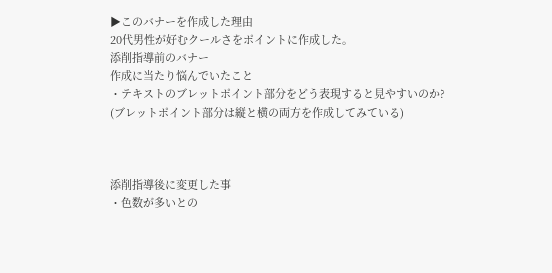▶このバナーを作成した理由
20代男性が好むクールさをポイントに作成した。
添削指導前のバナー
作成に当たり悩んでいたこと
・テキストのブレットポイント部分をどう表現すると見やすいのか?
(ブレットポイント部分は縦と横の両方を作成してみている)



添削指導後に変更した事
・色数が多いとの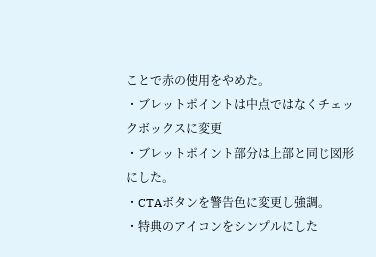ことで赤の使用をやめた。
・ブレットポイントは中点ではなくチェックボックスに変更
・ブレットポイント部分は上部と同じ図形にした。
・CTAボタンを警告色に変更し強調。
・特典のアイコンをシンプルにした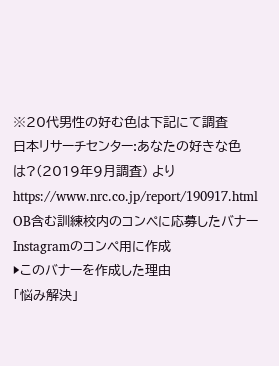※20代男性の好む色は下記にて調査
日本リサーチセンター:あなたの好きな色は?(2019年9月調査) より
https://www.nrc.co.jp/report/190917.html
OB含む訓練校内のコンペに応募したバナー
Instagramのコンペ用に作成
▶このバナーを作成した理由
「悩み解決」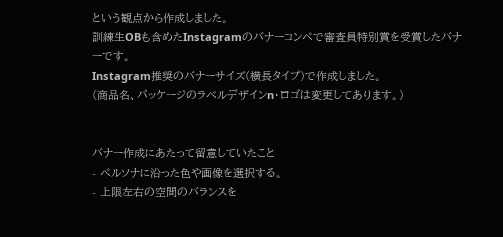という観点から作成しました。
訓練生OBも含めたInstagramのバナーコンペで審査員特別賞を受賞したバナーです。
Instagram推奨のバナーサイズ(横長タイプ)で作成しました。
(商品名、パッケージのラベルデザインn・ロゴは変更してあります。)


バナー作成にあたって留意していたこと
- ペルソナに沿った色や画像を選択する。
- 上限左右の空間のバランスを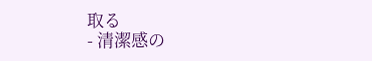取る
- 清潔感の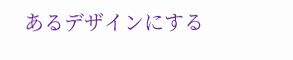あるデザインにする